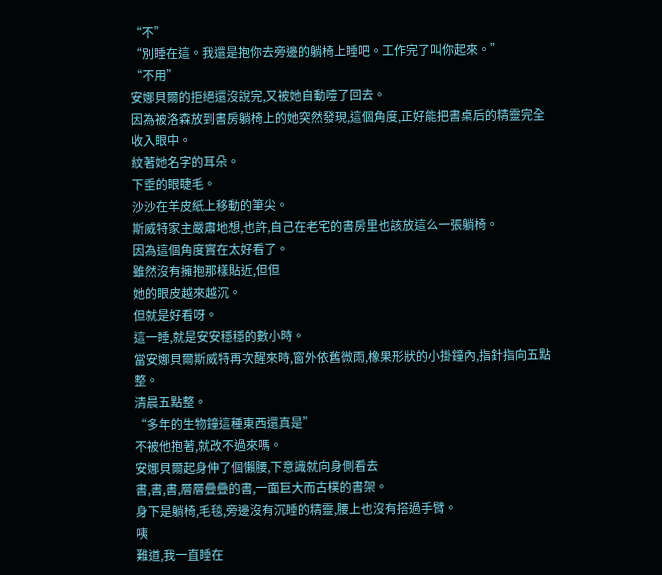“不”
“別睡在這。我還是抱你去旁邊的躺椅上睡吧。工作完了叫你起來。”
“不用”
安娜貝爾的拒絕還沒說完,又被她自動噎了回去。
因為被洛森放到書房躺椅上的她突然發現,這個角度,正好能把書桌后的精靈完全收入眼中。
紋著她名字的耳朵。
下垂的眼睫毛。
沙沙在羊皮紙上移動的筆尖。
斯威特家主嚴肅地想,也許,自己在老宅的書房里也該放這么一張躺椅。
因為這個角度實在太好看了。
雖然沒有擁抱那樣貼近,但但
她的眼皮越來越沉。
但就是好看呀。
這一睡,就是安安穩穩的數小時。
當安娜貝爾斯威特再次醒來時,窗外依舊微雨,橡果形狀的小掛鐘內,指針指向五點整。
清晨五點整。
“多年的生物鐘這種東西還真是”
不被他抱著,就改不過來嗎。
安娜貝爾起身伸了個懶腰,下意識就向身側看去
書,書,書,層層疊疊的書,一面巨大而古樸的書架。
身下是躺椅,毛毯,旁邊沒有沉睡的精靈,腰上也沒有搭過手臂。
咦
難道,我一直睡在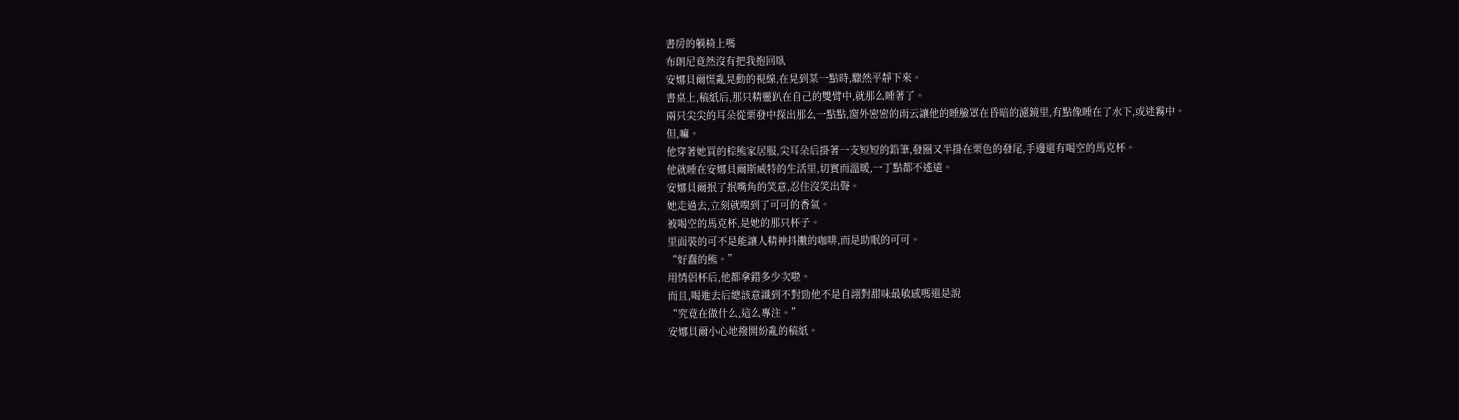書房的躺椅上嗎
布朗尼竟然沒有把我抱回臥
安娜貝爾慌亂晃動的視線,在晃到某一點時,驟然平靜下來。
書桌上,稿紙后,那只精靈趴在自己的雙臂中,就那么睡著了。
兩只尖尖的耳朵從栗發中探出那么一點點,窗外密密的雨云讓他的睡臉罩在昏暗的濾鏡里,有點像睡在了水下,或迷霧中。
但,嘛。
他穿著她買的棕熊家居服,尖耳朵后掛著一支短短的鉛筆,發圈又半掛在栗色的發尾,手邊還有喝空的馬克杯。
他就睡在安娜貝爾斯威特的生活里,切實而溫暖,一丁點都不遙遠。
安娜貝爾抿了抿嘴角的笑意,忍住沒笑出聲。
她走過去,立刻就嗅到了可可的香氣。
被喝空的馬克杯,是她的那只杯子。
里面裝的可不是能讓人精神抖擻的咖啡,而是助眠的可可。
“好蠢的熊。”
用情侶杯后,他都拿錯多少次啦。
而且,喝進去后總該意識到不對勁他不是自詡對甜味最敏感嗎還是說
“究竟在做什么,這么專注。”
安娜貝爾小心地撥開紛亂的稿紙。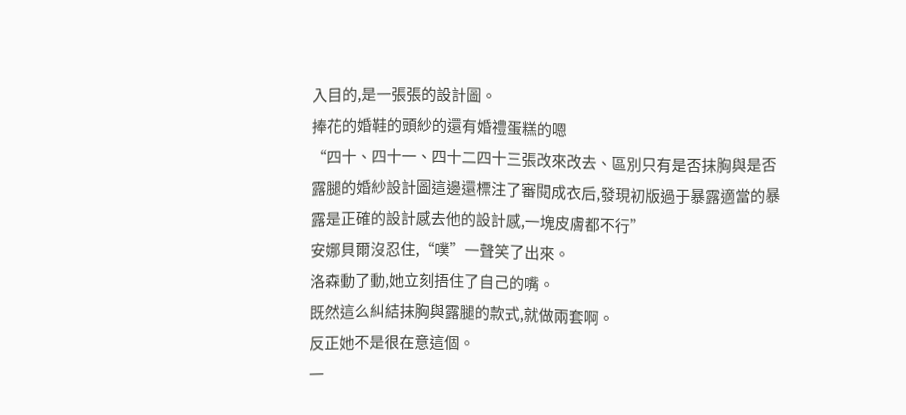入目的,是一張張的設計圖。
捧花的婚鞋的頭紗的還有婚禮蛋糕的嗯
“四十、四十一、四十二四十三張改來改去、區別只有是否抹胸與是否露腿的婚紗設計圖這邊還標注了審閱成衣后,發現初版過于暴露適當的暴露是正確的設計感去他的設計感,一塊皮膚都不行”
安娜貝爾沒忍住,“噗”一聲笑了出來。
洛森動了動,她立刻捂住了自己的嘴。
既然這么糾結抹胸與露腿的款式,就做兩套啊。
反正她不是很在意這個。
一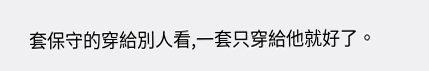套保守的穿給別人看,一套只穿給他就好了。